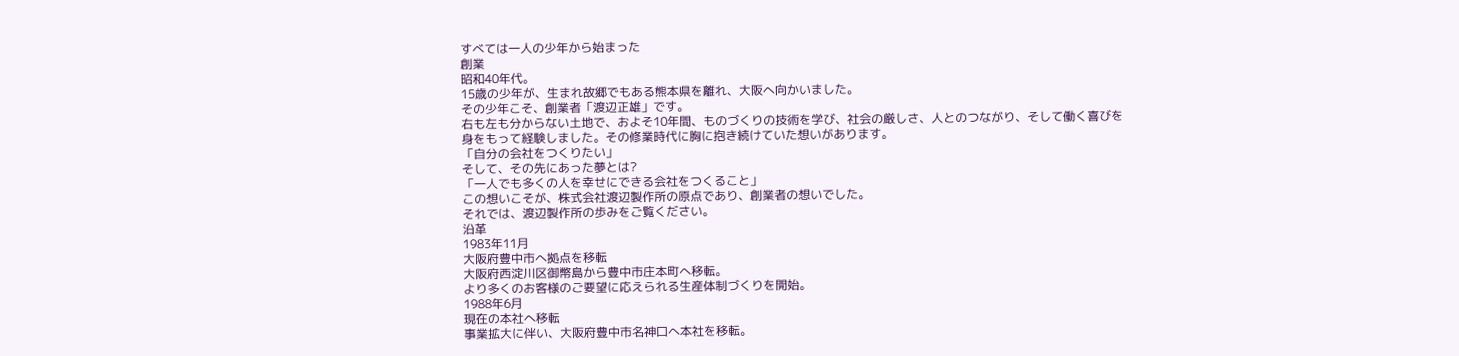すべては一人の少年から始まった
創業
昭和40年代。
15歳の少年が、生まれ故郷でもある熊本県を離れ、大阪へ向かいました。
その少年こそ、創業者「渡辺正雄」です。
右も左も分からない土地で、およそ10年間、ものづくりの技術を学び、社会の厳しさ、人とのつながり、そして働く喜びを身をもって経験しました。その修業時代に胸に抱き続けていた想いがあります。
「自分の会社をつくりたい」
そして、その先にあった夢とは?
「一人でも多くの人を幸せにできる会社をつくること」
この想いこそが、株式会社渡辺製作所の原点であり、創業者の想いでした。
それでは、渡辺製作所の歩みをご覧ください。
沿革
1983年11月
大阪府豊中市へ拠点を移転
大阪府西淀川区御幣島から豊中市庄本町へ移転。
より多くのお客様のご要望に応えられる生産体制づくりを開始。
1988年6月
現在の本社へ移転
事業拡大に伴い、大阪府豊中市名神口へ本社を移転。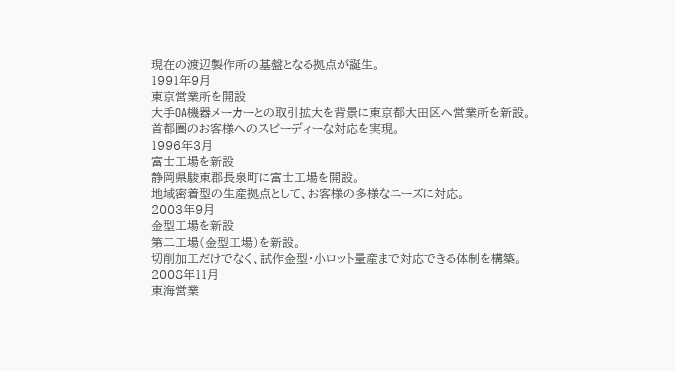現在の渡辺製作所の基盤となる拠点が誕生。
1991年9月
東京営業所を開設
大手OA機器メーカーとの取引拡大を背景に東京都大田区へ営業所を新設。
首都圏のお客様へのスピーディーな対応を実現。
1996年3月
富士工場を新設
静岡県駿東郡長泉町に富士工場を開設。
地域密着型の生産拠点として、お客様の多様なニーズに対応。
2003年9月
金型工場を新設
第二工場(金型工場)を新設。
切削加工だけでなく、試作金型・小ロット量産まで対応できる体制を構築。
2008年11月
東海営業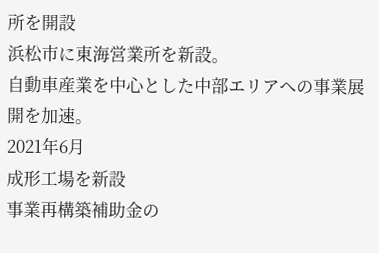所を開設
浜松市に東海営業所を新設。
自動車産業を中心とした中部エリアへの事業展開を加速。
2021年6月
成形工場を新設
事業再構築補助金の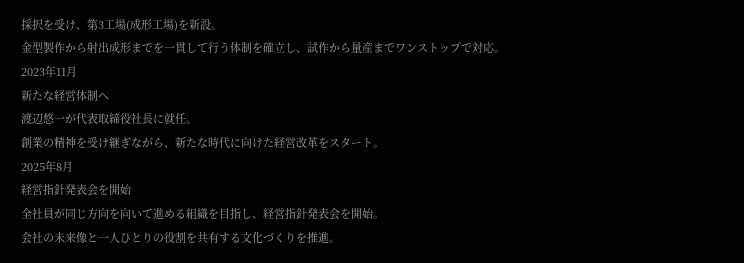採択を受け、第3工場(成形工場)を新設。
金型製作から射出成形までを一貫して行う体制を確立し、試作から量産までワンストップで対応。
2023年11月
新たな経営体制へ
渡辺悠一が代表取締役社長に就任。
創業の精神を受け継ぎながら、新たな時代に向けた経営改革をスタート。
2025年8月
経営指針発表会を開始
全社員が同じ方向を向いて進める組織を目指し、経営指針発表会を開始。
会社の未来像と一人ひとりの役割を共有する文化づくりを推進。